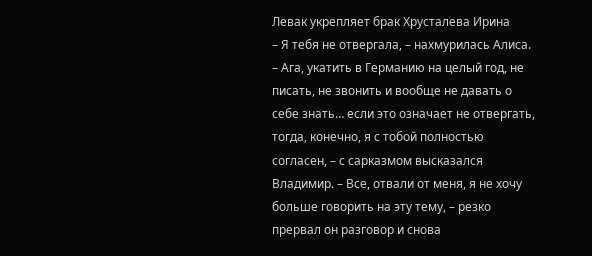Левак укрепляет брак Хрусталева Ирина
– Я тебя не отвергала, – нахмурилась Алиса.
– Ага, укатить в Германию на целый год, не писать, не звонить и вообще не давать о себе знать… если это означает не отвергать, тогда, конечно, я с тобой полностью согласен, – с сарказмом высказался Владимир. – Все, отвали от меня, я не хочу больше говорить на эту тему, – резко прервал он разговор и снова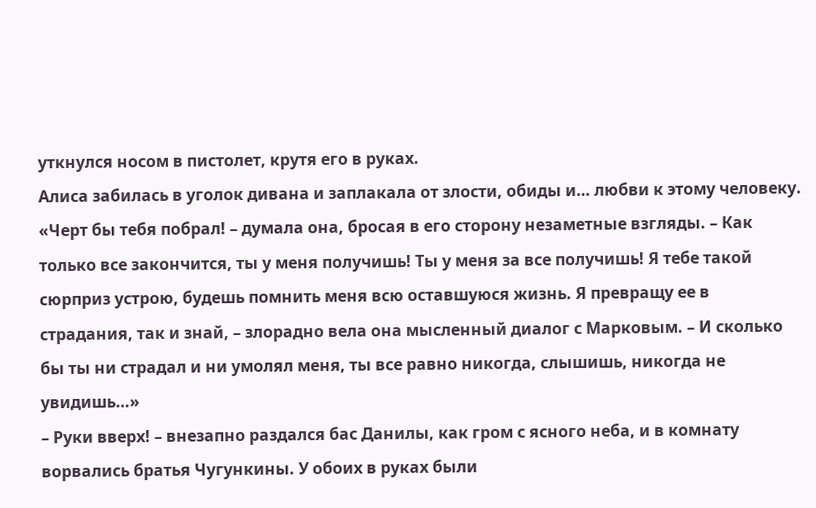уткнулся носом в пистолет, крутя его в руках.
Алиса забилась в уголок дивана и заплакала от злости, обиды и… любви к этому человеку.
«Черт бы тебя побрал! – думала она, бросая в его сторону незаметные взгляды. – Как только все закончится, ты у меня получишь! Ты у меня за все получишь! Я тебе такой сюрприз устрою, будешь помнить меня всю оставшуюся жизнь. Я превращу ее в страдания, так и знай, – злорадно вела она мысленный диалог с Марковым. – И сколько бы ты ни страдал и ни умолял меня, ты все равно никогда, слышишь, никогда не увидишь…»
– Руки вверх! – внезапно раздался бас Данилы, как гром с ясного неба, и в комнату ворвались братья Чугункины. У обоих в руках были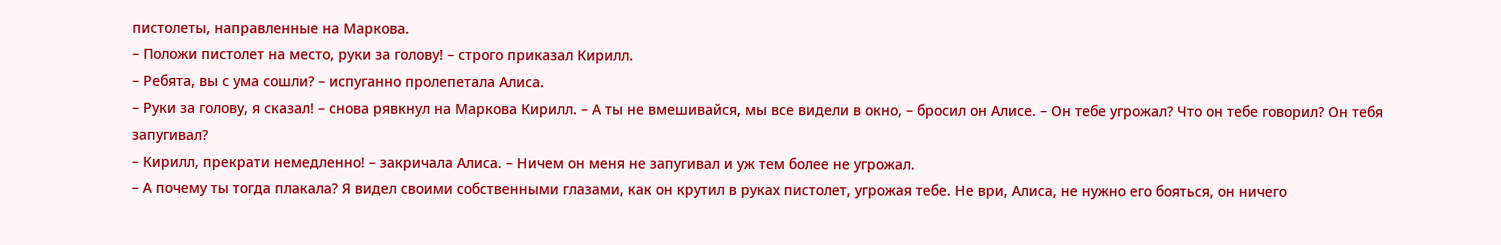пистолеты, направленные на Маркова.
– Положи пистолет на место, руки за голову! – строго приказал Кирилл.
– Ребята, вы с ума сошли? – испуганно пролепетала Алиса.
– Руки за голову, я сказал! – снова рявкнул на Маркова Кирилл. – А ты не вмешивайся, мы все видели в окно, – бросил он Алисе. – Он тебе угрожал? Что он тебе говорил? Он тебя запугивал?
– Кирилл, прекрати немедленно! – закричала Алиса. – Ничем он меня не запугивал и уж тем более не угрожал.
– А почему ты тогда плакала? Я видел своими собственными глазами, как он крутил в руках пистолет, угрожая тебе. Не ври, Алиса, не нужно его бояться, он ничего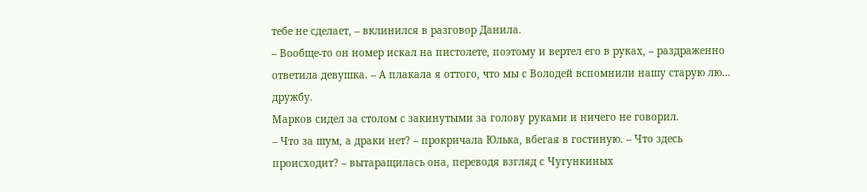тебе не сделает, – вклинился в разговор Данила.
– Вообще-то он номер искал на пистолете, поэтому и вертел его в руках, – раздраженно ответила девушка. – А плакала я оттого, что мы с Володей вспомнили нашу старую лю… дружбу.
Марков сидел за столом с закинутыми за голову руками и ничего не говорил.
– Что за шум, а драки нет? – прокричала Юлька, вбегая в гостиную. – Что здесь происходит? – вытаращилась она, переводя взгляд с Чугункиных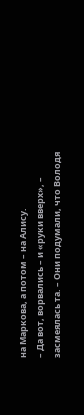на Маркова, а потом – на Алису.
– Да вот, ворвались – и «руки вверх», – засмеялась та. – Они подумали, что Володя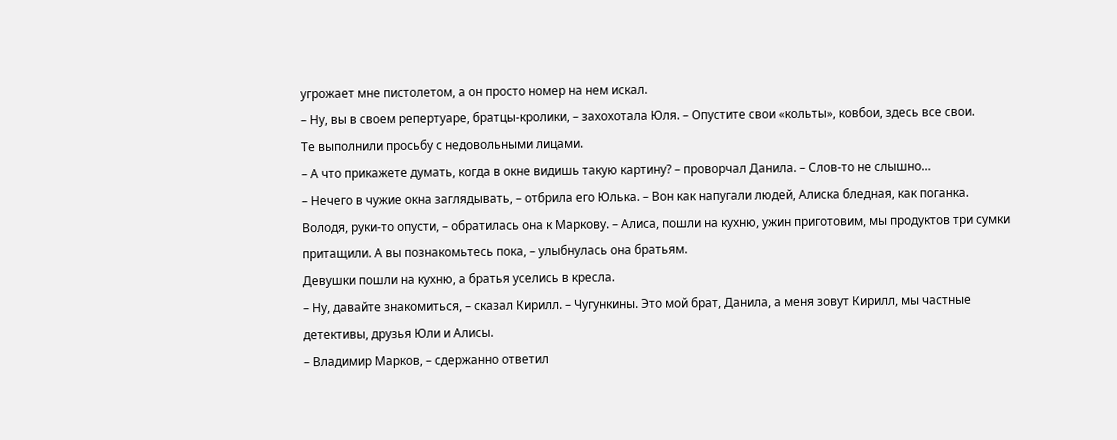угрожает мне пистолетом, а он просто номер на нем искал.
– Ну, вы в своем репертуаре, братцы-кролики, – захохотала Юля. – Опустите свои «кольты», ковбои, здесь все свои.
Те выполнили просьбу с недовольными лицами.
– А что прикажете думать, когда в окне видишь такую картину? – проворчал Данила. – Слов-то не слышно…
– Нечего в чужие окна заглядывать, – отбрила его Юлька. – Вон как напугали людей, Алиска бледная, как поганка. Володя, руки-то опусти, – обратилась она к Маркову. – Алиса, пошли на кухню, ужин приготовим, мы продуктов три сумки притащили. А вы познакомьтесь пока, – улыбнулась она братьям.
Девушки пошли на кухню, а братья уселись в кресла.
– Ну, давайте знакомиться, – сказал Кирилл. – Чугункины. Это мой брат, Данила, а меня зовут Кирилл, мы частные детективы, друзья Юли и Алисы.
– Владимир Марков, – сдержанно ответил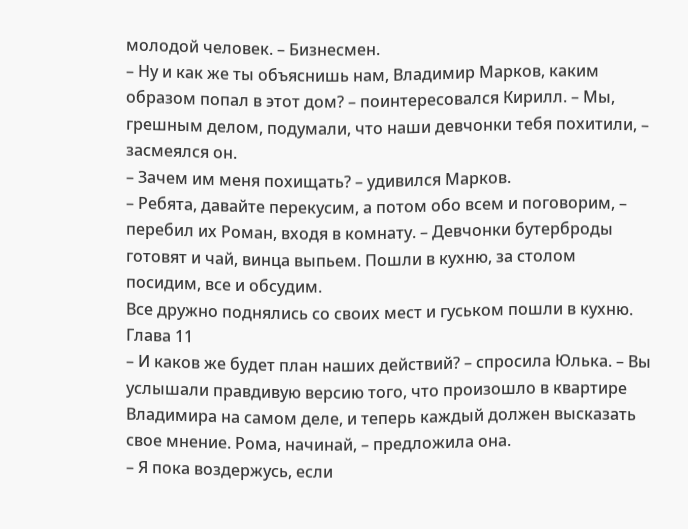молодой человек. – Бизнесмен.
– Ну и как же ты объяснишь нам, Владимир Марков, каким образом попал в этот дом? – поинтересовался Кирилл. – Мы, грешным делом, подумали, что наши девчонки тебя похитили, – засмеялся он.
– Зачем им меня похищать? – удивился Марков.
– Ребята, давайте перекусим, а потом обо всем и поговорим, – перебил их Роман, входя в комнату. – Девчонки бутерброды готовят и чай, винца выпьем. Пошли в кухню, за столом посидим, все и обсудим.
Все дружно поднялись со своих мест и гуськом пошли в кухню.
Глава 11
– И каков же будет план наших действий? – спросила Юлька. – Вы услышали правдивую версию того, что произошло в квартире Владимира на самом деле, и теперь каждый должен высказать свое мнение. Рома, начинай, – предложила она.
– Я пока воздержусь, если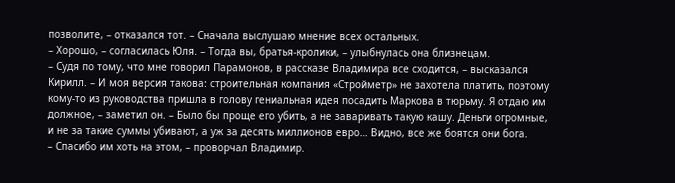позволите, – отказался тот. – Сначала выслушаю мнение всех остальных.
– Хорошо, – согласилась Юля. – Тогда вы, братья-кролики, – улыбнулась она близнецам.
– Судя по тому, что мне говорил Парамонов, в рассказе Владимира все сходится, – высказался Кирилл. – И моя версия такова: строительная компания «Стройметр» не захотела платить, поэтому кому-то из руководства пришла в голову гениальная идея посадить Маркова в тюрьму. Я отдаю им должное, – заметил он. – Было бы проще его убить, а не заваривать такую кашу. Деньги огромные, и не за такие суммы убивают, а уж за десять миллионов евро… Видно, все же боятся они бога.
– Спасибо им хоть на этом, – проворчал Владимир.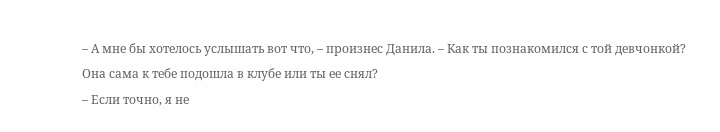– А мне бы хотелось услышать вот что, – произнес Данила. – Как ты познакомился с той девчонкой? Она сама к тебе подошла в клубе или ты ее снял?
– Если точно, я не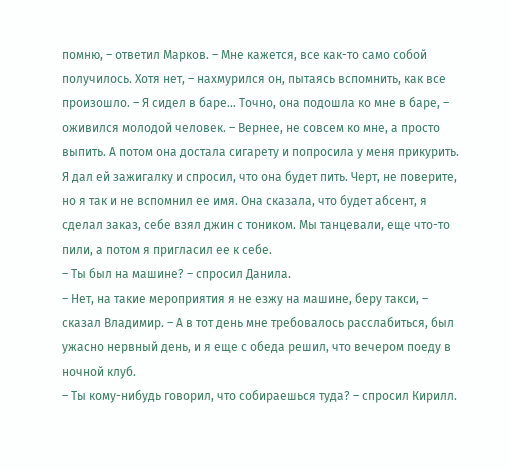помню, – ответил Марков. – Мне кажется, все как-то само собой получилось. Хотя нет, – нахмурился он, пытаясь вспомнить, как все произошло. – Я сидел в баре… Точно, она подошла ко мне в баре, – оживился молодой человек. – Вернее, не совсем ко мне, а просто выпить. А потом она достала сигарету и попросила у меня прикурить. Я дал ей зажигалку и спросил, что она будет пить. Черт, не поверите, но я так и не вспомнил ее имя. Она сказала, что будет абсент, я сделал заказ, себе взял джин с тоником. Мы танцевали, еще что-то пили, а потом я пригласил ее к себе.
– Ты был на машине? – спросил Данила.
– Нет, на такие мероприятия я не езжу на машине, беру такси, – сказал Владимир. – А в тот день мне требовалось расслабиться, был ужасно нервный день, и я еще с обеда решил, что вечером поеду в ночной клуб.
– Ты кому-нибудь говорил, что собираешься туда? – спросил Кирилл.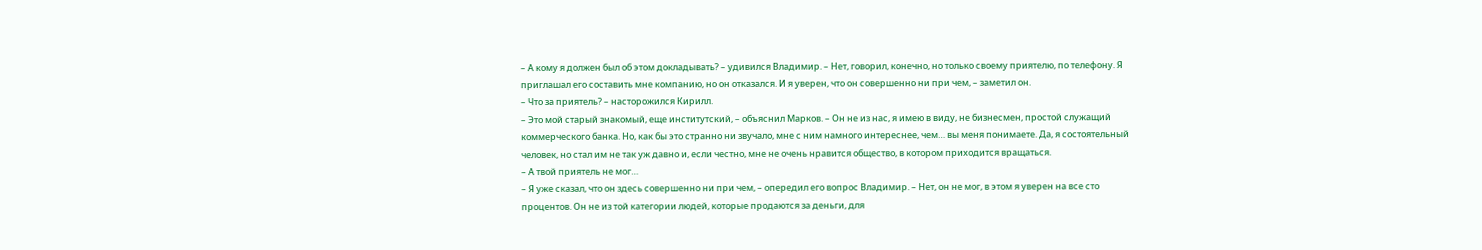– А кому я должен был об этом докладывать? – удивился Владимир. – Нет, говорил, конечно, но только своему приятелю, по телефону. Я приглашал его составить мне компанию, но он отказался. И я уверен, что он совершенно ни при чем, – заметил он.
– Что за приятель? – насторожился Кирилл.
– Это мой старый знакомый, еще институтский, – объяснил Марков. – Он не из нас, я имею в виду, не бизнесмен, простой служащий коммерческого банка. Но, как бы это странно ни звучало, мне с ним намного интереснее, чем… вы меня понимаете. Да, я состоятельный человек, но стал им не так уж давно и, если честно, мне не очень нравится общество, в котором приходится вращаться.
– А твой приятель не мог…
– Я уже сказал, что он здесь совершенно ни при чем, – опередил его вопрос Владимир. – Нет, он не мог, в этом я уверен на все сто процентов. Он не из той категории людей, которые продаются за деньги, для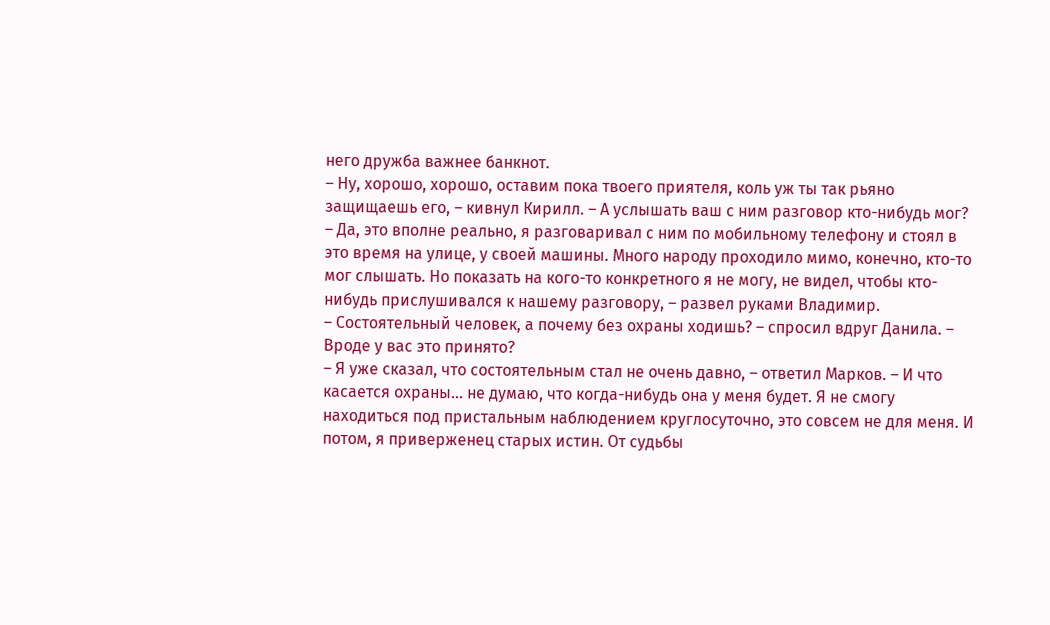него дружба важнее банкнот.
– Ну, хорошо, хорошо, оставим пока твоего приятеля, коль уж ты так рьяно защищаешь его, – кивнул Кирилл. – А услышать ваш с ним разговор кто-нибудь мог?
– Да, это вполне реально, я разговаривал с ним по мобильному телефону и стоял в это время на улице, у своей машины. Много народу проходило мимо, конечно, кто-то мог слышать. Но показать на кого-то конкретного я не могу, не видел, чтобы кто-нибудь прислушивался к нашему разговору, – развел руками Владимир.
– Состоятельный человек, а почему без охраны ходишь? – спросил вдруг Данила. – Вроде у вас это принято?
– Я уже сказал, что состоятельным стал не очень давно, – ответил Марков. – И что касается охраны… не думаю, что когда-нибудь она у меня будет. Я не смогу находиться под пристальным наблюдением круглосуточно, это совсем не для меня. И потом, я приверженец старых истин. От судьбы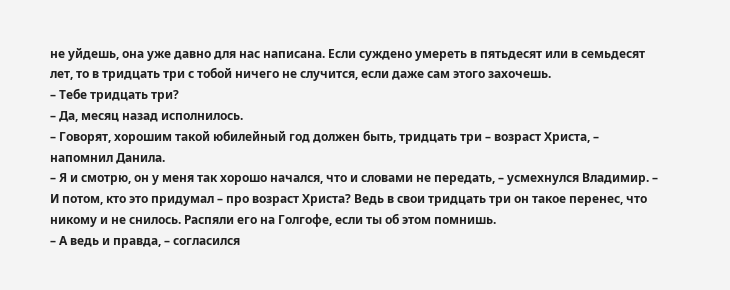не уйдешь, она уже давно для нас написана. Если суждено умереть в пятьдесят или в семьдесят лет, то в тридцать три с тобой ничего не случится, если даже сам этого захочешь.
– Тебе тридцать три?
– Да, месяц назад исполнилось.
– Говорят, хорошим такой юбилейный год должен быть, тридцать три – возраст Христа, – напомнил Данила.
– Я и смотрю, он у меня так хорошо начался, что и словами не передать, – усмехнулся Владимир. – И потом, кто это придумал – про возраст Христа? Ведь в свои тридцать три он такое перенес, что никому и не снилось. Распяли его на Голгофе, если ты об этом помнишь.
– А ведь и правда, – согласился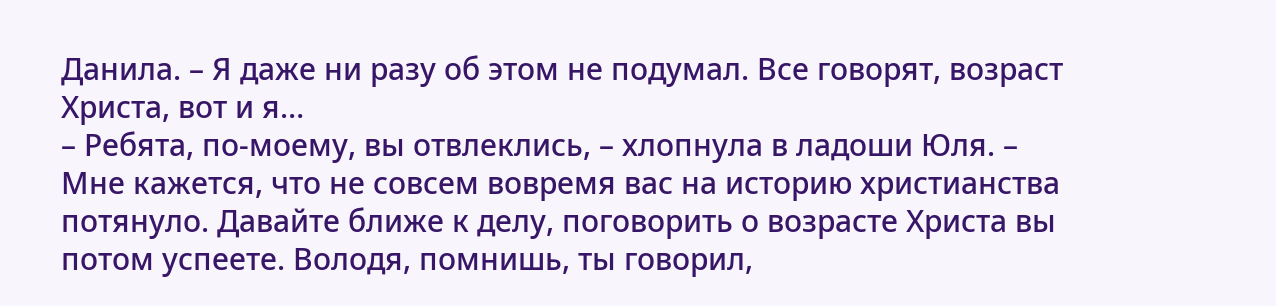Данила. – Я даже ни разу об этом не подумал. Все говорят, возраст Христа, вот и я…
– Ребята, по-моему, вы отвлеклись, – хлопнула в ладоши Юля. – Мне кажется, что не совсем вовремя вас на историю христианства потянуло. Давайте ближе к делу, поговорить о возрасте Христа вы потом успеете. Володя, помнишь, ты говорил,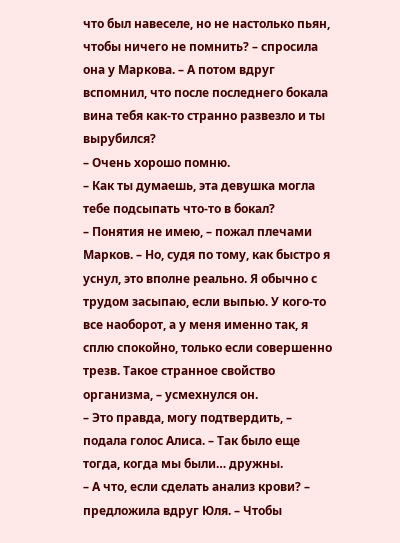что был навеселе, но не настолько пьян, чтобы ничего не помнить? – спросила она у Маркова. – А потом вдруг вспомнил, что после последнего бокала вина тебя как-то странно развезло и ты вырубился?
– Очень хорошо помню.
– Как ты думаешь, эта девушка могла тебе подсыпать что-то в бокал?
– Понятия не имею, – пожал плечами Марков. – Но, судя по тому, как быстро я уснул, это вполне реально. Я обычно с трудом засыпаю, если выпью. У кого-то все наоборот, а у меня именно так, я сплю спокойно, только если совершенно трезв. Такое странное свойство организма, – усмехнулся он.
– Это правда, могу подтвердить, – подала голос Алиса. – Так было еще тогда, когда мы были… дружны.
– А что, если сделать анализ крови? – предложила вдруг Юля. – Чтобы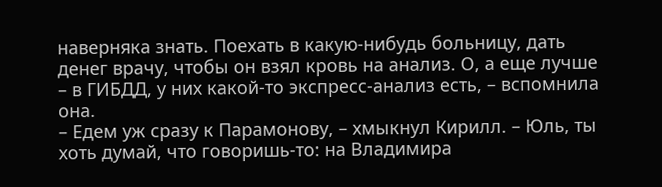наверняка знать. Поехать в какую-нибудь больницу, дать денег врачу, чтобы он взял кровь на анализ. О, а еще лучше – в ГИБДД, у них какой-то экспресс-анализ есть, – вспомнила она.
– Едем уж сразу к Парамонову, – хмыкнул Кирилл. – Юль, ты хоть думай, что говоришь-то: на Владимира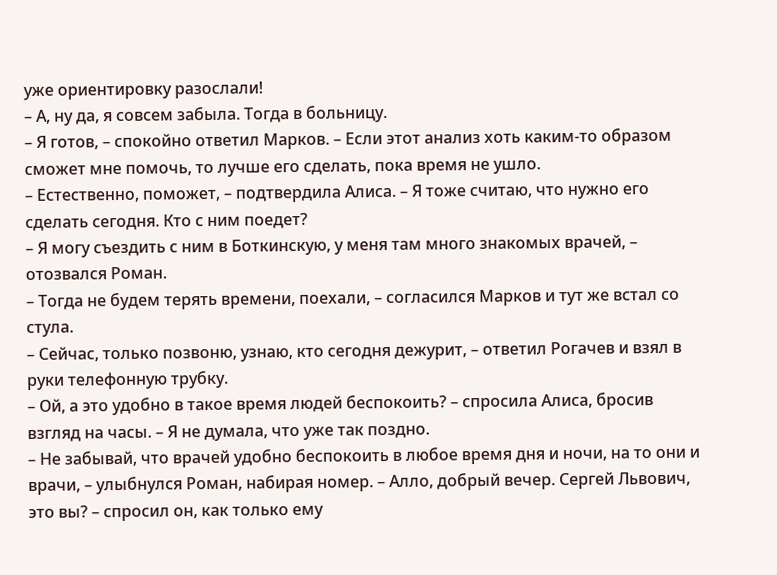уже ориентировку разослали!
– А, ну да, я совсем забыла. Тогда в больницу.
– Я готов, – спокойно ответил Марков. – Если этот анализ хоть каким-то образом сможет мне помочь, то лучше его сделать, пока время не ушло.
– Естественно, поможет, – подтвердила Алиса. – Я тоже считаю, что нужно его сделать сегодня. Кто с ним поедет?
– Я могу съездить с ним в Боткинскую, у меня там много знакомых врачей, – отозвался Роман.
– Тогда не будем терять времени, поехали, – согласился Марков и тут же встал со стула.
– Сейчас, только позвоню, узнаю, кто сегодня дежурит, – ответил Рогачев и взял в руки телефонную трубку.
– Ой, а это удобно в такое время людей беспокоить? – спросила Алиса, бросив взгляд на часы. – Я не думала, что уже так поздно.
– Не забывай, что врачей удобно беспокоить в любое время дня и ночи, на то они и врачи, – улыбнулся Роман, набирая номер. – Алло, добрый вечер. Сергей Львович, это вы? – спросил он, как только ему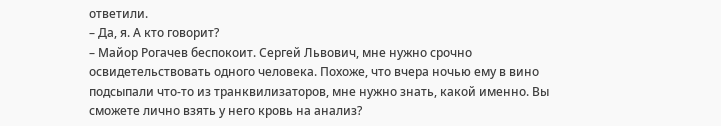ответили.
– Да, я. А кто говорит?
– Майор Рогачев беспокоит. Сергей Львович, мне нужно срочно освидетельствовать одного человека. Похоже, что вчера ночью ему в вино подсыпали что-то из транквилизаторов, мне нужно знать, какой именно. Вы сможете лично взять у него кровь на анализ?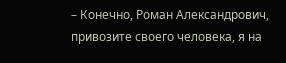– Конечно, Роман Александрович, привозите своего человека, я на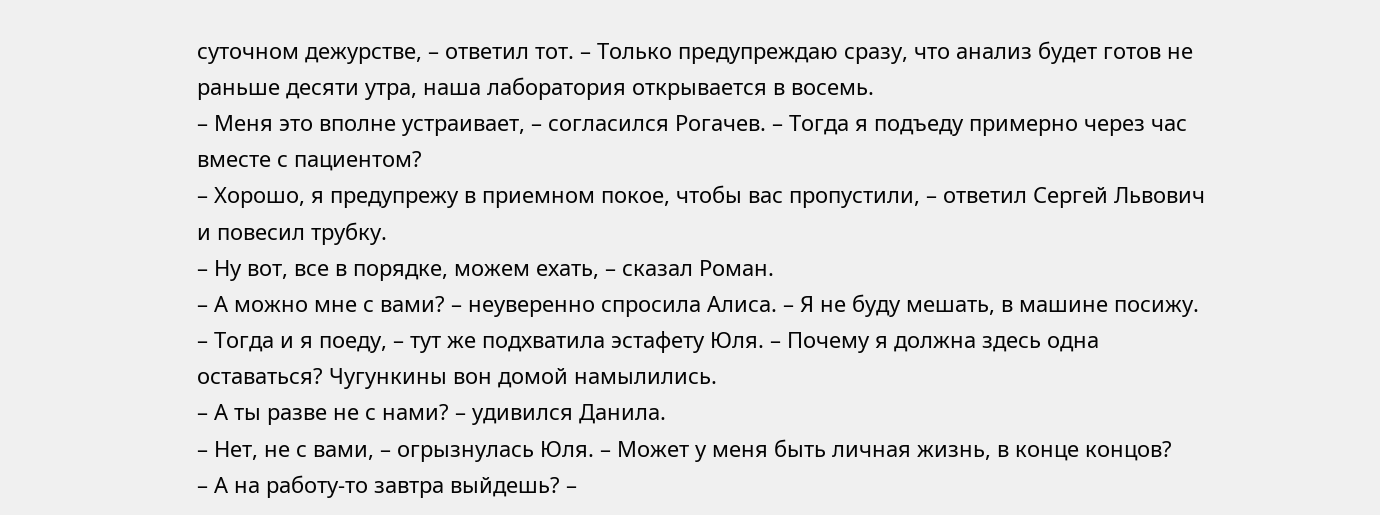суточном дежурстве, – ответил тот. – Только предупреждаю сразу, что анализ будет готов не раньше десяти утра, наша лаборатория открывается в восемь.
– Меня это вполне устраивает, – согласился Рогачев. – Тогда я подъеду примерно через час вместе с пациентом?
– Хорошо, я предупрежу в приемном покое, чтобы вас пропустили, – ответил Сергей Львович и повесил трубку.
– Ну вот, все в порядке, можем ехать, – сказал Роман.
– А можно мне с вами? – неуверенно спросила Алиса. – Я не буду мешать, в машине посижу.
– Тогда и я поеду, – тут же подхватила эстафету Юля. – Почему я должна здесь одна оставаться? Чугункины вон домой намылились.
– А ты разве не с нами? – удивился Данила.
– Нет, не с вами, – огрызнулась Юля. – Может у меня быть личная жизнь, в конце концов?
– А на работу-то завтра выйдешь? –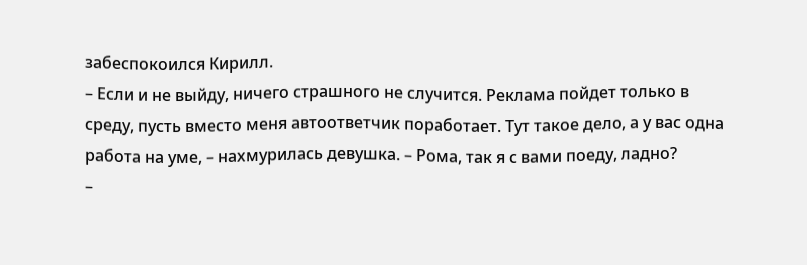забеспокоился Кирилл.
– Если и не выйду, ничего страшного не случится. Реклама пойдет только в среду, пусть вместо меня автоответчик поработает. Тут такое дело, а у вас одна работа на уме, – нахмурилась девушка. – Рома, так я с вами поеду, ладно?
–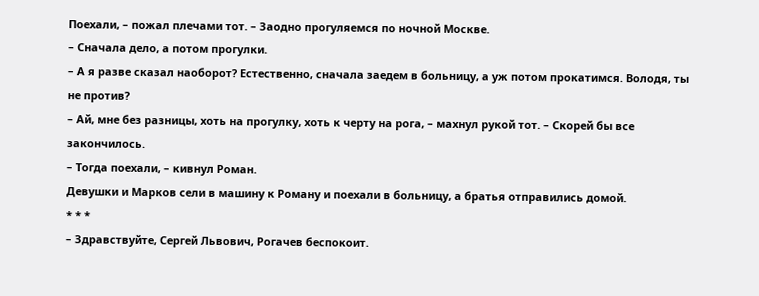Поехали, – пожал плечами тот. – Заодно прогуляемся по ночной Москве.
– Сначала дело, а потом прогулки.
– А я разве сказал наоборот? Естественно, сначала заедем в больницу, а уж потом прокатимся. Володя, ты не против?
– Ай, мне без разницы, хоть на прогулку, хоть к черту на рога, – махнул рукой тот. – Скорей бы все закончилось.
– Тогда поехали, – кивнул Роман.
Девушки и Марков сели в машину к Роману и поехали в больницу, а братья отправились домой.
* * *
– Здравствуйте, Сергей Львович, Рогачев беспокоит.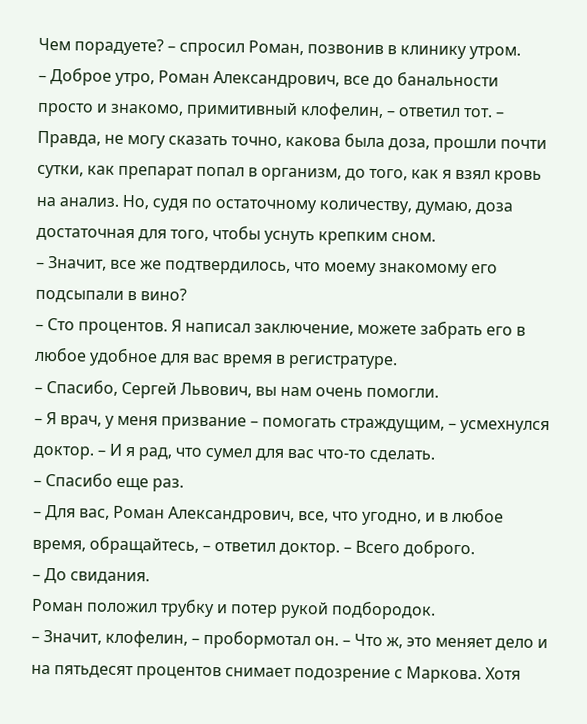Чем порадуете? – спросил Роман, позвонив в клинику утром.
– Доброе утро, Роман Александрович, все до банальности просто и знакомо, примитивный клофелин, – ответил тот. – Правда, не могу сказать точно, какова была доза, прошли почти сутки, как препарат попал в организм, до того, как я взял кровь на анализ. Но, судя по остаточному количеству, думаю, доза достаточная для того, чтобы уснуть крепким сном.
– Значит, все же подтвердилось, что моему знакомому его подсыпали в вино?
– Сто процентов. Я написал заключение, можете забрать его в любое удобное для вас время в регистратуре.
– Спасибо, Сергей Львович, вы нам очень помогли.
– Я врач, у меня призвание – помогать страждущим, – усмехнулся доктор. – И я рад, что сумел для вас что-то сделать.
– Спасибо еще раз.
– Для вас, Роман Александрович, все, что угодно, и в любое время, обращайтесь, – ответил доктор. – Всего доброго.
– До свидания.
Роман положил трубку и потер рукой подбородок.
– Значит, клофелин, – пробормотал он. – Что ж, это меняет дело и на пятьдесят процентов снимает подозрение с Маркова. Хотя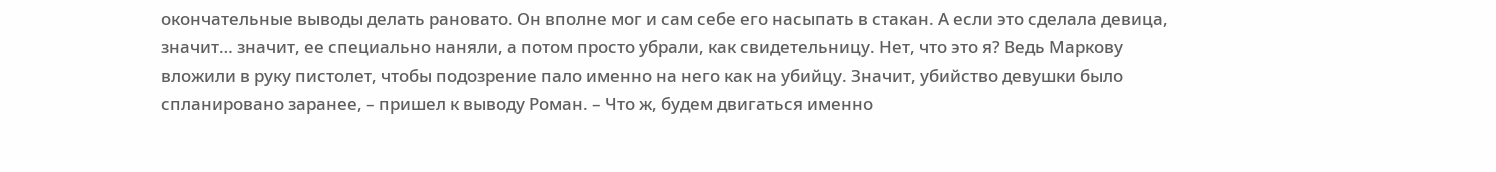окончательные выводы делать рановато. Он вполне мог и сам себе его насыпать в стакан. А если это сделала девица, значит… значит, ее специально наняли, а потом просто убрали, как свидетельницу. Нет, что это я? Ведь Маркову вложили в руку пистолет, чтобы подозрение пало именно на него как на убийцу. Значит, убийство девушки было спланировано заранее, – пришел к выводу Роман. – Что ж, будем двигаться именно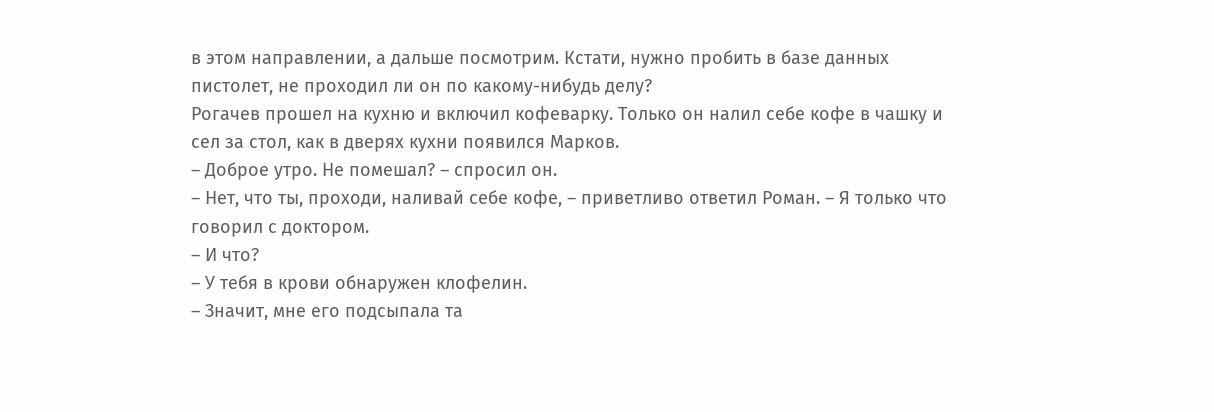в этом направлении, а дальше посмотрим. Кстати, нужно пробить в базе данных пистолет, не проходил ли он по какому-нибудь делу?
Рогачев прошел на кухню и включил кофеварку. Только он налил себе кофе в чашку и сел за стол, как в дверях кухни появился Марков.
– Доброе утро. Не помешал? – спросил он.
– Нет, что ты, проходи, наливай себе кофе, – приветливо ответил Роман. – Я только что говорил с доктором.
– И что?
– У тебя в крови обнаружен клофелин.
– Значит, мне его подсыпала та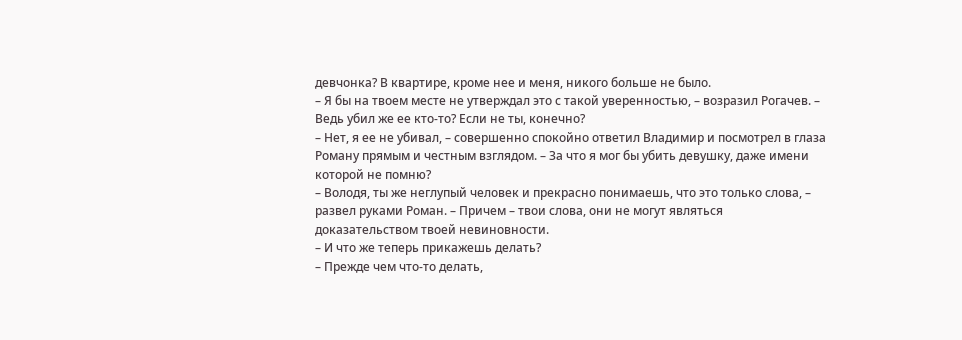девчонка? В квартире, кроме нее и меня, никого больше не было.
– Я бы на твоем месте не утверждал это с такой уверенностью, – возразил Рогачев. – Ведь убил же ее кто-то? Если не ты, конечно?
– Нет, я ее не убивал, – совершенно спокойно ответил Владимир и посмотрел в глаза Роману прямым и честным взглядом. – За что я мог бы убить девушку, даже имени которой не помню?
– Володя, ты же неглупый человек и прекрасно понимаешь, что это только слова, – развел руками Роман. – Причем – твои слова, они не могут являться доказательством твоей невиновности.
– И что же теперь прикажешь делать?
– Прежде чем что-то делать,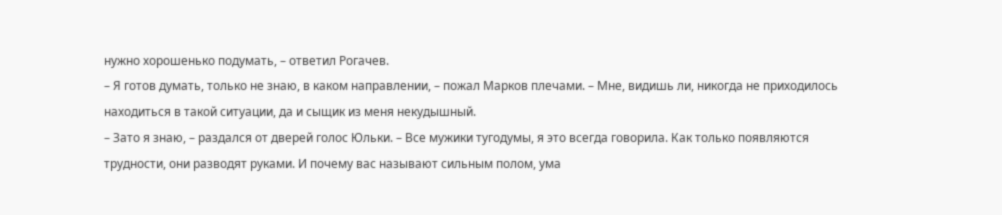нужно хорошенько подумать, – ответил Рогачев.
– Я готов думать, только не знаю, в каком направлении, – пожал Марков плечами. – Мне, видишь ли, никогда не приходилось находиться в такой ситуации, да и сыщик из меня некудышный.
– Зато я знаю, – раздался от дверей голос Юльки. – Все мужики тугодумы, я это всегда говорила. Как только появляются трудности, они разводят руками. И почему вас называют сильным полом, ума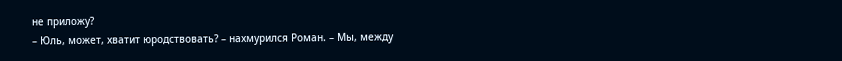не приложу?
– Юль, может, хватит юродствовать? – нахмурился Роман. – Мы, между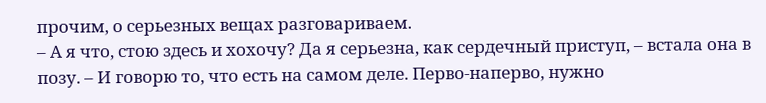прочим, о серьезных вещах разговариваем.
– А я что, стою здесь и хохочу? Да я серьезна, как сердечный приступ, – встала она в позу. – И говорю то, что есть на самом деле. Перво-наперво, нужно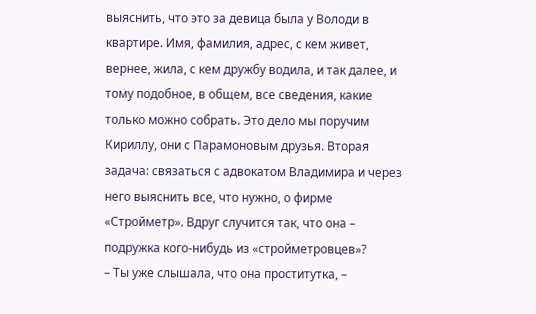выяснить, что это за девица была у Володи в квартире. Имя, фамилия, адрес, с кем живет, вернее, жила, с кем дружбу водила, и так далее, и тому подобное, в общем, все сведения, какие только можно собрать. Это дело мы поручим Кириллу, они с Парамоновым друзья. Вторая задача: связаться с адвокатом Владимира и через него выяснить все, что нужно, о фирме «Стройметр». Вдруг случится так, что она – подружка кого-нибудь из «стройметровцев»?
– Ты уже слышала, что она проститутка, –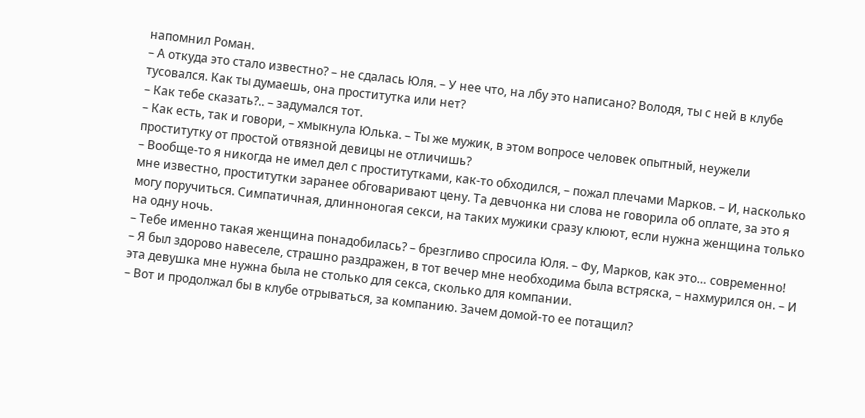напомнил Роман.
– А откуда это стало известно? – не сдалась Юля. – У нее что, на лбу это написано? Володя, ты с ней в клубе тусовался. Как ты думаешь, она проститутка или нет?
– Как тебе сказать?.. – задумался тот.
– Как есть, так и говори, – хмыкнула Юлька. – Ты же мужик, в этом вопросе человек опытный, неужели проститутку от простой отвязной девицы не отличишь?
– Вообще-то я никогда не имел дел с проститутками, как-то обходился, – пожал плечами Марков. – И, насколько мне известно, проститутки заранее обговаривают цену. Та девчонка ни слова не говорила об оплате, за это я могу поручиться. Симпатичная, длинноногая секси, на таких мужики сразу клюют, если нужна женщина только на одну ночь.
– Тебе именно такая женщина понадобилась? – брезгливо спросила Юля. – Фу, Марков, как это… современно!
– Я был здорово навеселе, страшно раздражен, в тот вечер мне необходима была встряска, – нахмурился он. – И эта девушка мне нужна была не столько для секса, сколько для компании.
– Вот и продолжал бы в клубе отрываться, за компанию. Зачем домой-то ее потащил?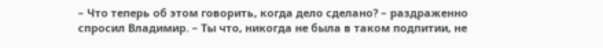– Что теперь об этом говорить, когда дело сделано? – раздраженно спросил Владимир. – Ты что, никогда не была в таком подпитии, не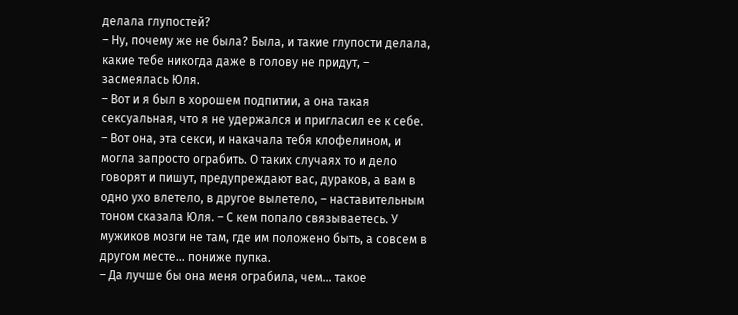делала глупостей?
– Ну, почему же не была? Была, и такие глупости делала, какие тебе никогда даже в голову не придут, – засмеялась Юля.
– Вот и я был в хорошем подпитии, а она такая сексуальная, что я не удержался и пригласил ее к себе.
– Вот она, эта секси, и накачала тебя клофелином, и могла запросто ограбить. О таких случаях то и дело говорят и пишут, предупреждают вас, дураков, а вам в одно ухо влетело, в другое вылетело, – наставительным тоном сказала Юля. – С кем попало связываетесь. У мужиков мозги не там, где им положено быть, а совсем в другом месте… пониже пупка.
– Да лучше бы она меня ограбила, чем… такое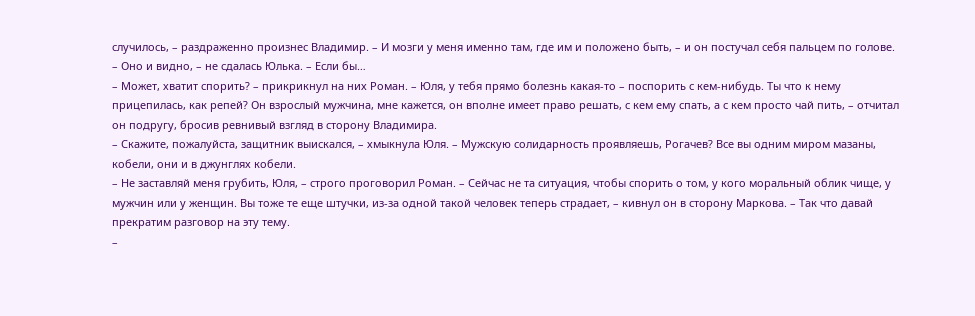случилось, – раздраженно произнес Владимир. – И мозги у меня именно там, где им и положено быть, – и он постучал себя пальцем по голове.
– Оно и видно, – не сдалась Юлька. – Если бы…
– Может, хватит спорить? – прикрикнул на них Роман. – Юля, у тебя прямо болезнь какая-то – поспорить с кем-нибудь. Ты что к нему прицепилась, как репей? Он взрослый мужчина, мне кажется, он вполне имеет право решать, с кем ему спать, а с кем просто чай пить, – отчитал он подругу, бросив ревнивый взгляд в сторону Владимира.
– Скажите, пожалуйста, защитник выискался, – хмыкнула Юля. – Мужскую солидарность проявляешь, Рогачев? Все вы одним миром мазаны, кобели, они и в джунглях кобели.
– Не заставляй меня грубить, Юля, – строго проговорил Роман. – Сейчас не та ситуация, чтобы спорить о том, у кого моральный облик чище, у мужчин или у женщин. Вы тоже те еще штучки, из-за одной такой человек теперь страдает, – кивнул он в сторону Маркова. – Так что давай прекратим разговор на эту тему.
–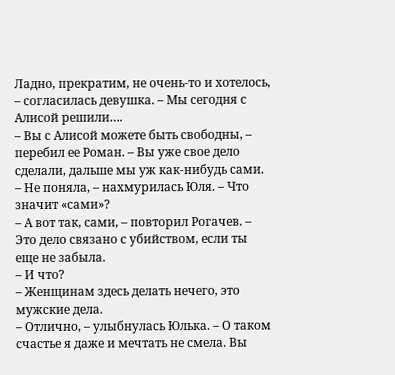Ладно, прекратим, не очень-то и хотелось, – согласилась девушка. – Мы сегодня с Алисой решили….
– Вы с Алисой можете быть свободны, – перебил ее Роман. – Вы уже свое дело сделали, дальше мы уж как-нибудь сами.
– Не поняла, – нахмурилась Юля. – Что значит «сами»?
– А вот так, сами, – повторил Рогачев. – Это дело связано с убийством, если ты еще не забыла.
– И что?
– Женщинам здесь делать нечего, это мужские дела.
– Отлично, – улыбнулась Юлька. – О таком счастье я даже и мечтать не смела. Вы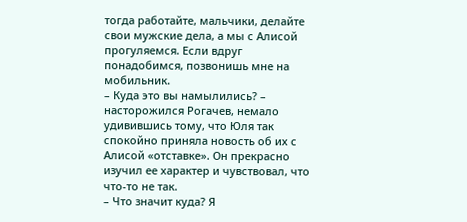тогда работайте, мальчики, делайте свои мужские дела, а мы с Алисой прогуляемся. Если вдруг понадобимся, позвонишь мне на мобильник.
– Куда это вы намылились? – насторожился Рогачев, немало удивившись тому, что Юля так спокойно приняла новость об их с Алисой «отставке». Он прекрасно изучил ее характер и чувствовал, что что-то не так.
– Что значит куда? Я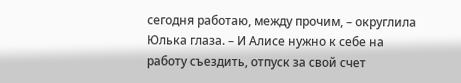сегодня работаю, между прочим, – округлила Юлька глаза. – И Алисе нужно к себе на работу съездить, отпуск за свой счет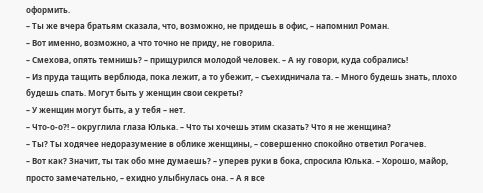оформить.
– Ты же вчера братьям сказала, что, возможно, не придешь в офис, – напомнил Роман.
– Вот именно, возможно, а что точно не приду, не говорила.
– Смехова, опять темнишь? – прищурился молодой человек. – А ну говори, куда собрались!
– Из пруда тащить верблюда, пока лежит, а то убежит, – съехидничала та. – Много будешь знать, плохо будешь спать. Могут быть у женщин свои секреты?
– У женщин могут быть, а у тебя – нет.
– Что-о-о?! – округлила глаза Юлька. – Что ты хочешь этим сказать? Что я не женщина?
– Ты? Ты ходячее недоразумение в облике женщины, – совершенно спокойно ответил Рогачев.
– Вот как? Значит, ты так обо мне думаешь? – уперев руки в бока, спросила Юлька. – Хорошо, майор, просто замечательно, – ехидно улыбнулась она. – А я все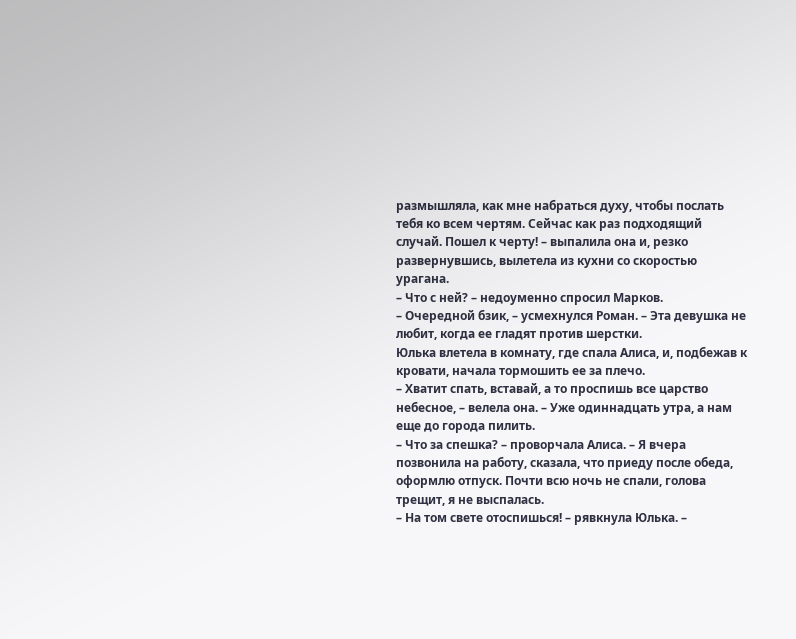размышляла, как мне набраться духу, чтобы послать тебя ко всем чертям. Сейчас как раз подходящий случай. Пошел к черту! – выпалила она и, резко развернувшись, вылетела из кухни со скоростью урагана.
– Что с ней? – недоуменно спросил Марков.
– Очередной бзик, – усмехнулся Роман. – Эта девушка не любит, когда ее гладят против шерстки.
Юлька влетела в комнату, где спала Алиса, и, подбежав к кровати, начала тормошить ее за плечо.
– Хватит спать, вставай, а то проспишь все царство небесное, – велела она. – Уже одиннадцать утра, а нам еще до города пилить.
– Что за спешка? – проворчала Алиса. – Я вчера позвонила на работу, сказала, что приеду после обеда, оформлю отпуск. Почти всю ночь не спали, голова трещит, я не выспалась.
– На том свете отоспишься! – рявкнула Юлька. –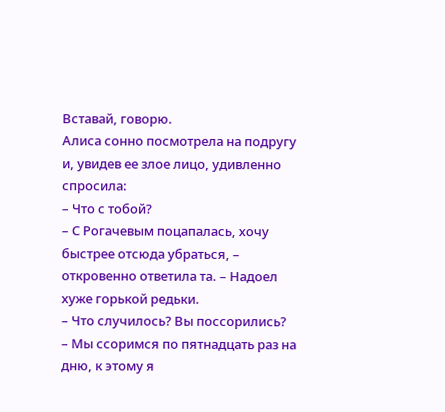Вставай, говорю.
Алиса сонно посмотрела на подругу и, увидев ее злое лицо, удивленно спросила:
– Что с тобой?
– С Рогачевым поцапалась, хочу быстрее отсюда убраться, – откровенно ответила та. – Надоел хуже горькой редьки.
– Что случилось? Вы поссорились?
– Мы ссоримся по пятнадцать раз на дню, к этому я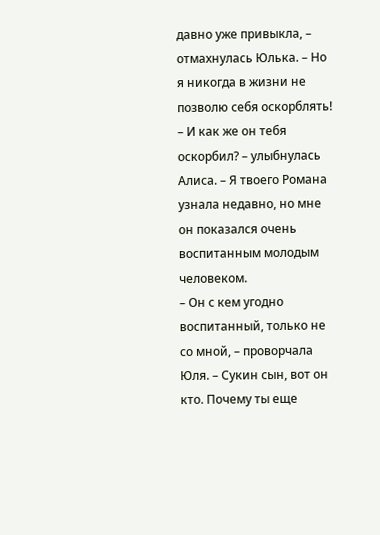давно уже привыкла, – отмахнулась Юлька. – Но я никогда в жизни не позволю себя оскорблять!
– И как же он тебя оскорбил? – улыбнулась Алиса. – Я твоего Романа узнала недавно, но мне он показался очень воспитанным молодым человеком.
– Он с кем угодно воспитанный, только не со мной, – проворчала Юля. – Сукин сын, вот он кто. Почему ты еще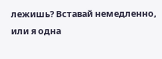лежишь? Вставай немедленно, или я одна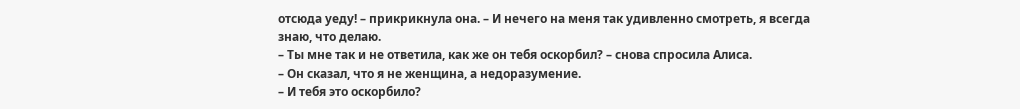отсюда уеду! – прикрикнула она. – И нечего на меня так удивленно смотреть, я всегда знаю, что делаю.
– Ты мне так и не ответила, как же он тебя оскорбил? – снова спросила Алиса.
– Он сказал, что я не женщина, а недоразумение.
– И тебя это оскорбило?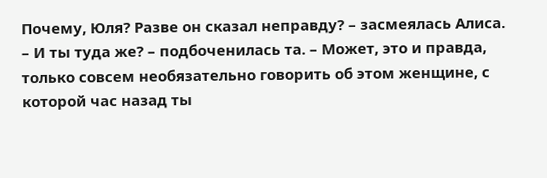Почему, Юля? Разве он сказал неправду? – засмеялась Алиса.
– И ты туда же? – подбоченилась та. – Может, это и правда, только совсем необязательно говорить об этом женщине, с которой час назад ты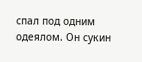спал под одним одеялом. Он сукин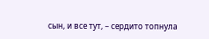сын, и все тут, – сердито топнула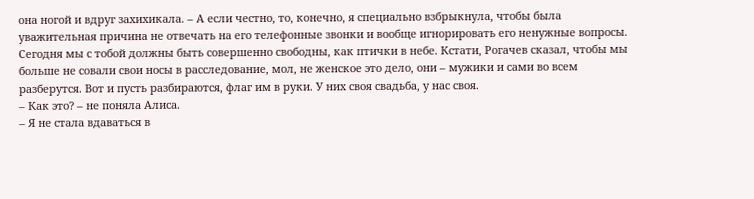она ногой и вдруг захихикала. – А если честно, то, конечно, я специально взбрыкнула, чтобы была уважительная причина не отвечать на его телефонные звонки и вообще игнорировать его ненужные вопросы. Сегодня мы с тобой должны быть совершенно свободны, как птички в небе. Кстати, Рогачев сказал, чтобы мы больше не совали свои носы в расследование, мол, не женское это дело, они – мужики и сами во всем разберутся. Вот и пусть разбираются, флаг им в руки. У них своя свадьба, у нас своя.
– Как это? – не поняла Алиса.
– Я не стала вдаваться в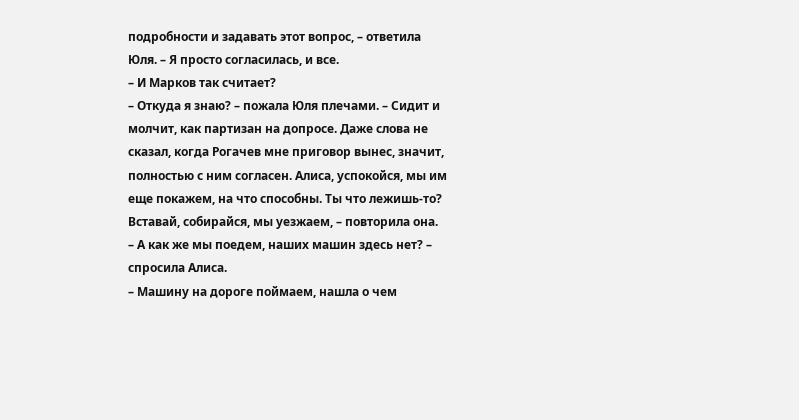подробности и задавать этот вопрос, – ответила Юля. – Я просто согласилась, и все.
– И Марков так считает?
– Откуда я знаю? – пожала Юля плечами. – Сидит и молчит, как партизан на допросе. Даже слова не сказал, когда Рогачев мне приговор вынес, значит, полностью с ним согласен. Алиса, успокойся, мы им еще покажем, на что способны. Ты что лежишь-то? Вставай, собирайся, мы уезжаем, – повторила она.
– А как же мы поедем, наших машин здесь нет? – спросила Алиса.
– Машину на дороге поймаем, нашла о чем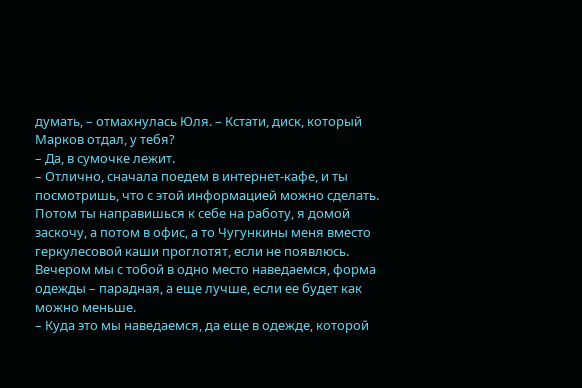думать, – отмахнулась Юля. – Кстати, диск, который Марков отдал, у тебя?
– Да, в сумочке лежит.
– Отлично, сначала поедем в интернет-кафе, и ты посмотришь, что с этой информацией можно сделать. Потом ты направишься к себе на работу, я домой заскочу, а потом в офис, а то Чугункины меня вместо геркулесовой каши проглотят, если не появлюсь. Вечером мы с тобой в одно место наведаемся, форма одежды – парадная, а еще лучше, если ее будет как можно меньше.
– Куда это мы наведаемся, да еще в одежде, которой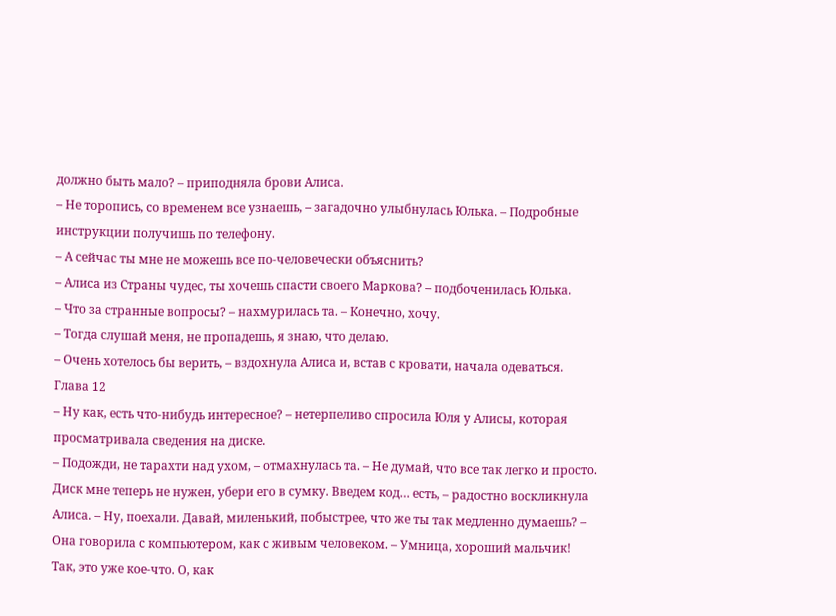должно быть мало? – приподняла брови Алиса.
– Не торопись, со временем все узнаешь, – загадочно улыбнулась Юлька. – Подробные инструкции получишь по телефону.
– А сейчас ты мне не можешь все по-человечески объяснить?
– Алиса из Страны чудес, ты хочешь спасти своего Маркова? – подбоченилась Юлька.
– Что за странные вопросы? – нахмурилась та. – Конечно, хочу.
– Тогда слушай меня, не пропадешь, я знаю, что делаю.
– Очень хотелось бы верить, – вздохнула Алиса и, встав с кровати, начала одеваться.
Глава 12
– Ну как, есть что-нибудь интересное? – нетерпеливо спросила Юля у Алисы, которая просматривала сведения на диске.
– Подожди, не тарахти над ухом, – отмахнулась та. – Не думай, что все так легко и просто. Диск мне теперь не нужен, убери его в сумку. Введем код… есть, – радостно воскликнула Алиса. – Ну, поехали. Давай, миленький, побыстрее, что же ты так медленно думаешь? – Она говорила с компьютером, как с живым человеком. – Умница, хороший мальчик! Так, это уже кое-что. О, как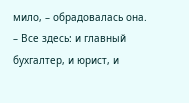мило, – обрадовалась она. – Все здесь: и главный бухгалтер, и юрист, и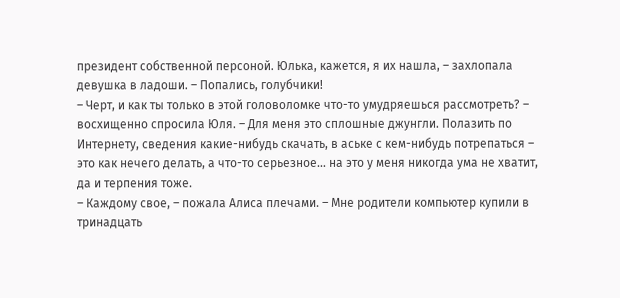президент собственной персоной. Юлька, кажется, я их нашла, – захлопала девушка в ладоши. – Попались, голубчики!
– Черт, и как ты только в этой головоломке что-то умудряешься рассмотреть? – восхищенно спросила Юля. – Для меня это сплошные джунгли. Полазить по Интернету, сведения какие-нибудь скачать, в аське с кем-нибудь потрепаться – это как нечего делать, а что-то серьезное… на это у меня никогда ума не хватит, да и терпения тоже.
– Каждому свое, – пожала Алиса плечами. – Мне родители компьютер купили в тринадцать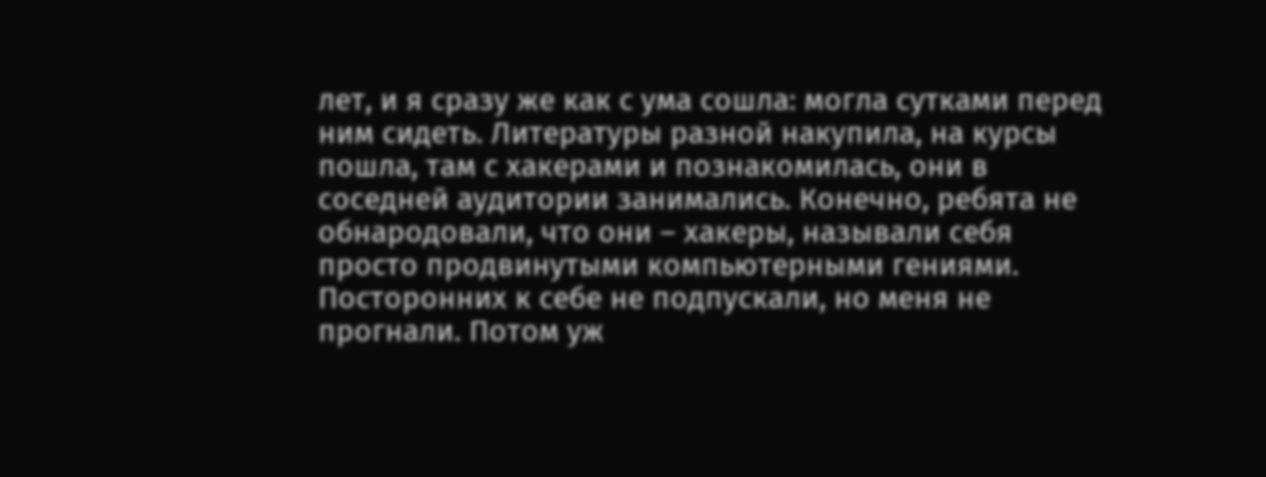лет, и я сразу же как с ума сошла: могла сутками перед ним сидеть. Литературы разной накупила, на курсы пошла, там с хакерами и познакомилась, они в соседней аудитории занимались. Конечно, ребята не обнародовали, что они – хакеры, называли себя просто продвинутыми компьютерными гениями. Посторонних к себе не подпускали, но меня не прогнали. Потом уж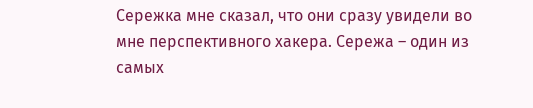Сережка мне сказал, что они сразу увидели во мне перспективного хакера. Сережа – один из самых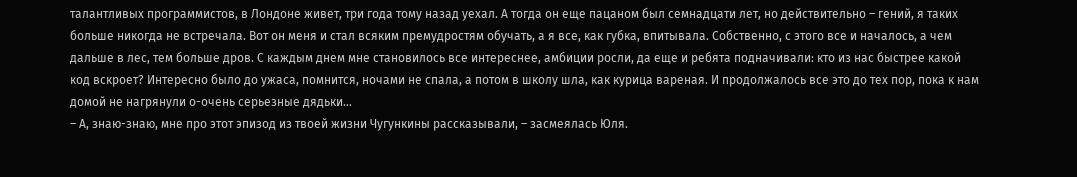талантливых программистов, в Лондоне живет, три года тому назад уехал. А тогда он еще пацаном был семнадцати лет, но действительно – гений, я таких больше никогда не встречала. Вот он меня и стал всяким премудростям обучать, а я все, как губка, впитывала. Собственно, с этого все и началось, а чем дальше в лес, тем больше дров. С каждым днем мне становилось все интереснее, амбиции росли, да еще и ребята подначивали: кто из нас быстрее какой код вскроет? Интересно было до ужаса, помнится, ночами не спала, а потом в школу шла, как курица вареная. И продолжалось все это до тех пор, пока к нам домой не нагрянули о-очень серьезные дядьки…
– А, знаю-знаю, мне про этот эпизод из твоей жизни Чугункины рассказывали, – засмеялась Юля.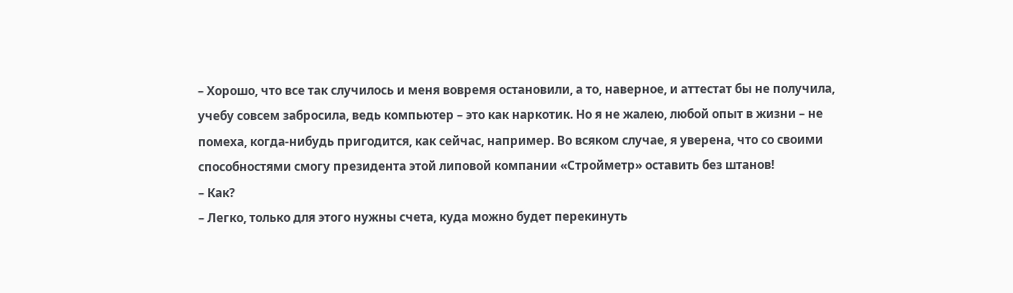– Хорошо, что все так случилось и меня вовремя остановили, а то, наверное, и аттестат бы не получила, учебу совсем забросила, ведь компьютер – это как наркотик. Но я не жалею, любой опыт в жизни – не помеха, когда-нибудь пригодится, как сейчас, например. Во всяком случае, я уверена, что со своими способностями смогу президента этой липовой компании «Стройметр» оставить без штанов!
– Как?
– Легко, только для этого нужны счета, куда можно будет перекинуть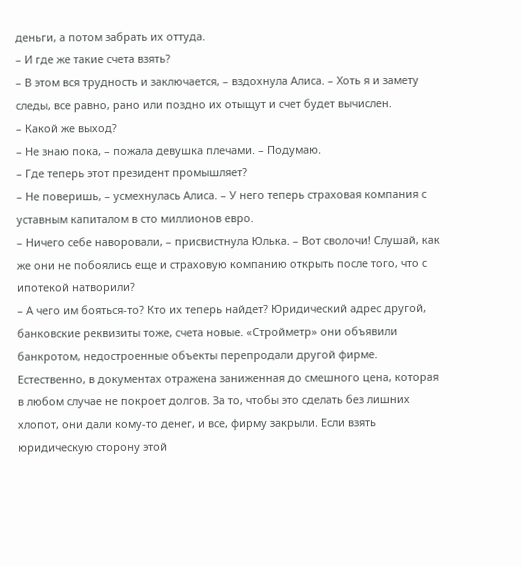деньги, а потом забрать их оттуда.
– И где же такие счета взять?
– В этом вся трудность и заключается, – вздохнула Алиса. – Хоть я и замету следы, все равно, рано или поздно их отыщут и счет будет вычислен.
– Какой же выход?
– Не знаю пока, – пожала девушка плечами. – Подумаю.
– Где теперь этот президент промышляет?
– Не поверишь, – усмехнулась Алиса. – У него теперь страховая компания с уставным капиталом в сто миллионов евро.
– Ничего себе наворовали, – присвистнула Юлька. – Вот сволочи! Слушай, как же они не побоялись еще и страховую компанию открыть после того, что с ипотекой натворили?
– А чего им бояться-то? Кто их теперь найдет? Юридический адрес другой, банковские реквизиты тоже, счета новые. «Стройметр» они объявили банкротом, недостроенные объекты перепродали другой фирме. Естественно, в документах отражена заниженная до смешного цена, которая в любом случае не покроет долгов. За то, чтобы это сделать без лишних хлопот, они дали кому-то денег, и все, фирму закрыли. Если взять юридическую сторону этой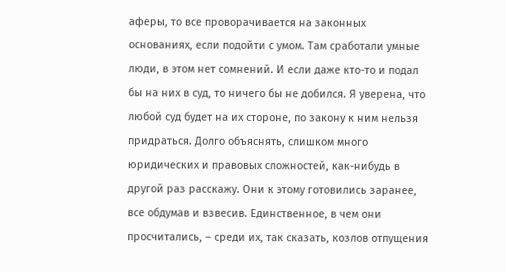аферы, то все проворачивается на законных основаниях, если подойти с умом. Там сработали умные люди, в этом нет сомнений. И если даже кто-то и подал бы на них в суд, то ничего бы не добился. Я уверена, что любой суд будет на их стороне, по закону к ним нельзя придраться. Долго объяснять, слишком много юридических и правовых сложностей, как-нибудь в другой раз расскажу. Они к этому готовились заранее, все обдумав и взвесив. Единственное, в чем они просчитались, – среди их, так сказать, козлов отпущения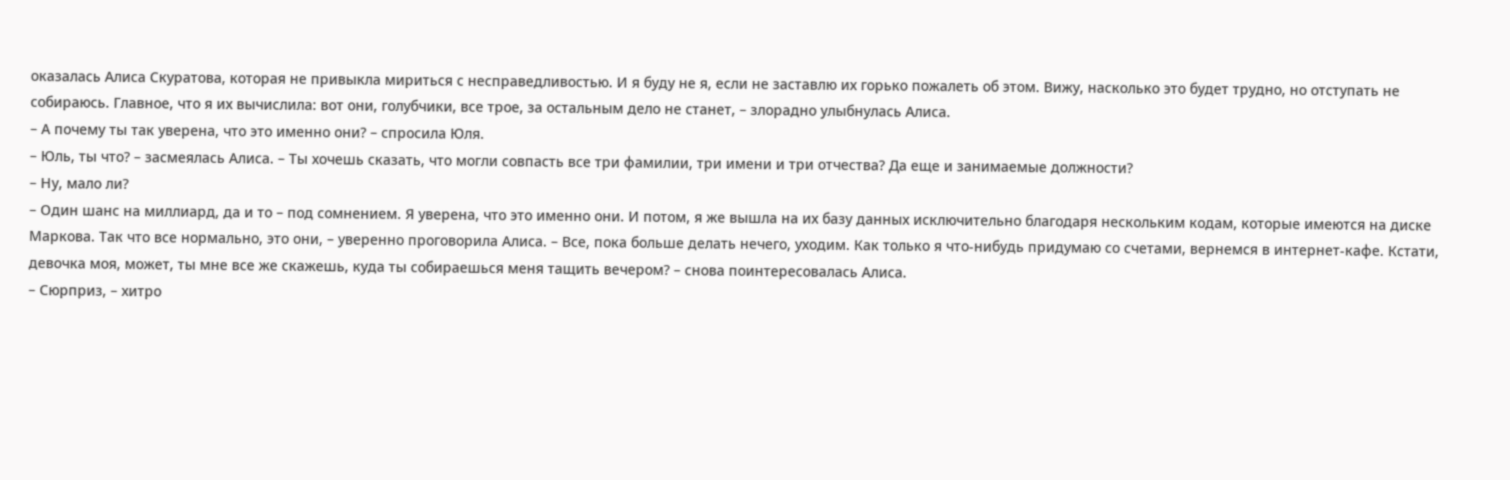оказалась Алиса Скуратова, которая не привыкла мириться с несправедливостью. И я буду не я, если не заставлю их горько пожалеть об этом. Вижу, насколько это будет трудно, но отступать не собираюсь. Главное, что я их вычислила: вот они, голубчики, все трое, за остальным дело не станет, – злорадно улыбнулась Алиса.
– А почему ты так уверена, что это именно они? – спросила Юля.
– Юль, ты что? – засмеялась Алиса. – Ты хочешь сказать, что могли совпасть все три фамилии, три имени и три отчества? Да еще и занимаемые должности?
– Ну, мало ли?
– Один шанс на миллиард, да и то – под сомнением. Я уверена, что это именно они. И потом, я же вышла на их базу данных исключительно благодаря нескольким кодам, которые имеются на диске Маркова. Так что все нормально, это они, – уверенно проговорила Алиса. – Все, пока больше делать нечего, уходим. Как только я что-нибудь придумаю со счетами, вернемся в интернет-кафе. Кстати, девочка моя, может, ты мне все же скажешь, куда ты собираешься меня тащить вечером? – снова поинтересовалась Алиса.
– Сюрприз, – хитро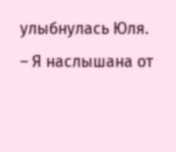улыбнулась Юля.
– Я наслышана от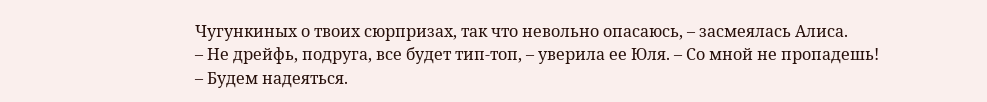Чугункиных о твоих сюрпризах, так что невольно опасаюсь, – засмеялась Алиса.
– Не дрейфь, подруга, все будет тип-топ, – уверила ее Юля. – Со мной не пропадешь!
– Будем надеяться.